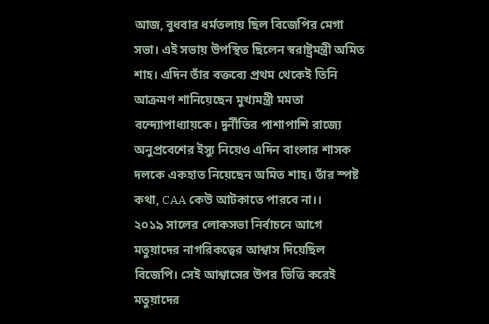আজ, বুধবার ধর্মতলায় ছিল বিজেপির মেগা সভা। এই সভায় উপস্থিত ছিলেন স্বরাষ্ট্রমন্ত্রী অমিত শাহ। এদিন তাঁর বক্তব্যে প্রথম থেকেই তিনি আক্রমণ শানিয়েছেন মুখ্যমন্ত্রী মমতা বন্দ্যোপাধ্যায়কে। দুর্নীতির পাশাপাশি রাজ্যে অনুপ্রবেশের ইস্যু নিয়েও এদিন বাংলার শাসক দলকে একহাত নিয়েছেন অমিত শাহ। তাঁর স্পষ্ট কথা, CAA কেউ আটকাতে পারবে না।।
২০১৯ সালের লোকসভা নির্বাচনে আগে মতুয়াদের নাগরিকত্বের আশ্বাস দিয়েছিল বিজেপি। সেই আশ্বাসের উপর ভিত্তি করেই মতুয়াদের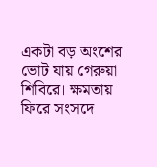একটা বড় অংশের ভোট যায় গেরুয়া শিবিরে। ক্ষমতায় ফিরে সংসদে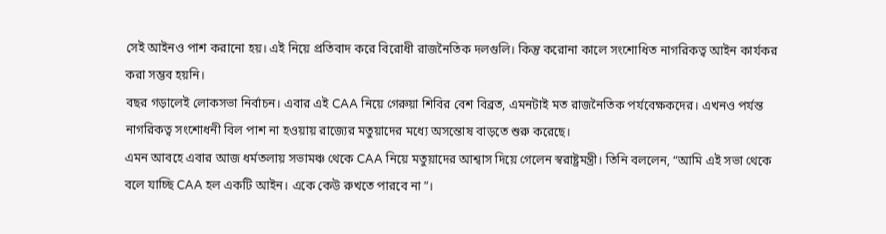সেই আইনও পাশ করানো হয়। এই নিয়ে প্রতিবাদ করে বিরোধী রাজনৈতিক দলগুলি। কিন্তু করোনা কালে সংশোধিত নাগরিকত্ব আইন কার্যকর করা সম্ভব হয়নি।
বছর গড়ালেই লোকসভা নির্বাচন। এবার এই CAA নিয়ে গেরুয়া শিবির বেশ বিব্রত, এমনটাই মত রাজনৈতিক পর্যবেক্ষকদের। এখনও পর্যন্ত নাগরিকত্ব সংশোধনী বিল পাশ না হওয়ায় রাজ্যের মতুয়াদের মধ্যে অসন্তোষ বাড়তে শুরু করেছে।
এমন আবহে এবার আজ ধর্মতলায় সভামঞ্চ থেকে CAA নিয়ে মতুয়াদের আশ্বাস দিয়ে গেলেন স্বরাষ্ট্রমন্ত্রী। তিনি বললেন, “আমি এই সভা থেকে বলে যাচ্ছি CAA হল একটি আইন। একে কেউ রুখতে পারবে না”।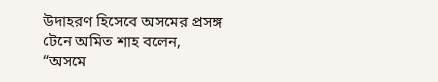উদাহরণ হিসেবে অসমের প্রসঙ্গ টেনে অমিত শাহ বলেন, “অসমে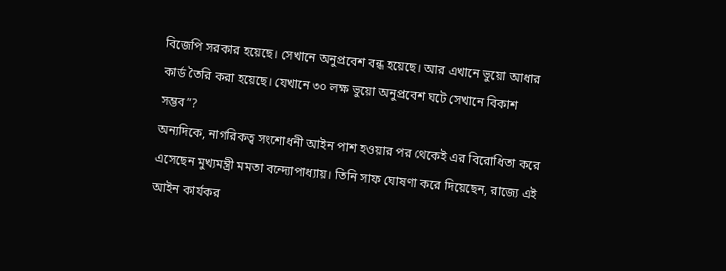বিজেপি সরকার হয়েছে। সেখানে অনুপ্রবেশ বন্ধ হয়েছে। আর এখানে ভুয়ো আধার কার্ড তৈরি করা হয়েছে। যেখানে ৩০ লক্ষ ভুয়ো অনুপ্রবেশ ঘটে সেখানে বিকাশ সম্ভব”?
অন্যদিকে, নাগরিকত্ব সংশোধনী আইন পাশ হওয়ার পর থেকেই এর বিরোধিতা করে এসেছেন মুখ্যমন্ত্রী মমতা বন্দ্যোপাধ্যায়। তিনি সাফ ঘোষণা করে দিয়েছেন, রাজ্যে এই আইন কার্যকর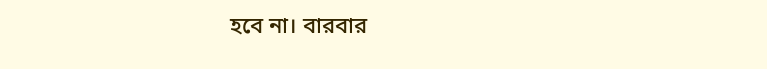হবে না। বারবার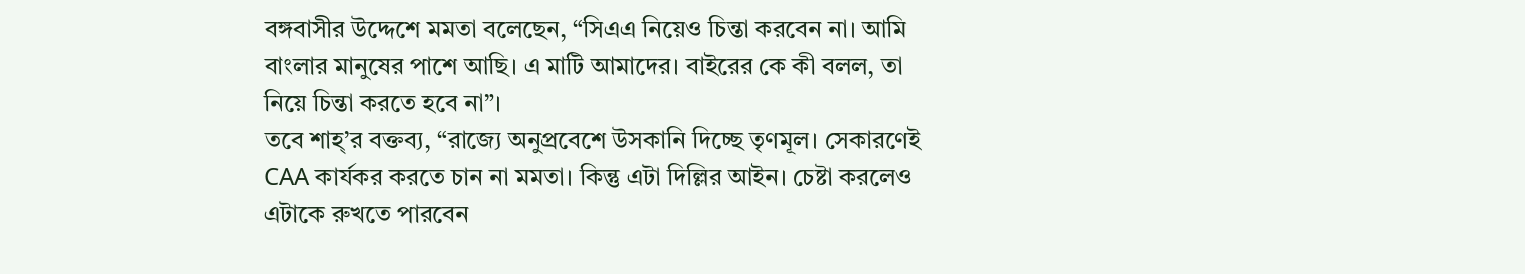বঙ্গবাসীর উদ্দেশে মমতা বলেছেন, “সিএএ নিয়েও চিন্তা করবেন না। আমি বাংলার মানুষের পাশে আছি। এ মাটি আমাদের। বাইরের কে কী বলল, তা নিয়ে চিন্তা করতে হবে না”।
তবে শাহ্’র বক্তব্য, “রাজ্যে অনুপ্রবেশে উসকানি দিচ্ছে তৃণমূল। সেকারণেই CAA কার্যকর করতে চান না মমতা। কিন্তু এটা দিল্লির আইন। চেষ্টা করলেও এটাকে রুখতে পারবেন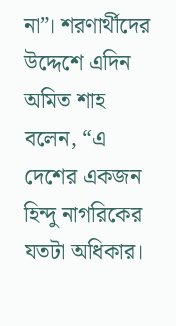না”। শরণার্থীদের উদ্দেশে এদিন অমিত শাহ বলেন, “এ দেশের একজন হিন্দু নাগরিকের যতটা অধিকার।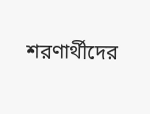শরণার্থীদের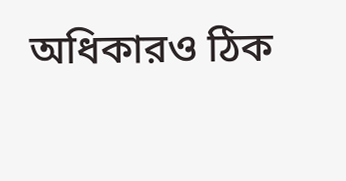অধিকারও ঠিক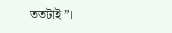ততটাই”।